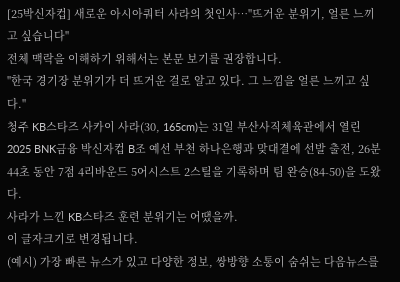[25박신자컵] 새로운 아시아쿼터 사라의 첫인사…"뜨거운 분위기, 얼른 느끼고 싶습니다"
전체 맥락을 이해하기 위해서는 본문 보기를 권장합니다.
"한국 경기장 분위기가 더 뜨거운 걸로 알고 있다. 그 느낌을 얼른 느끼고 싶다."
청주 KB스타즈 사카이 사라(30, 165cm)는 31일 부산사직체육관에서 열린 2025 BNK금융 박신자컵 B조 예선 부천 하나은행과 맞대결에 선발 출전, 26분 44초 동안 7점 4리바운드 5어시스트 2스틸을 기록하며 팀 완승(84-50)을 도왔다.
사라가 느낀 KB스타즈 훈련 분위기는 어땠을까.
이 글자크기로 변경됩니다.
(예시) 가장 빠른 뉴스가 있고 다양한 정보, 쌍방향 소통이 숨쉬는 다음뉴스를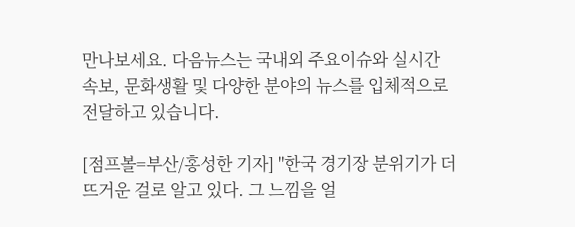만나보세요. 다음뉴스는 국내외 주요이슈와 실시간 속보, 문화생활 및 다양한 분야의 뉴스를 입체적으로 전달하고 있습니다.

[점프볼=부산/홍성한 기자] "한국 경기장 분위기가 더 뜨거운 걸로 알고 있다. 그 느낌을 얼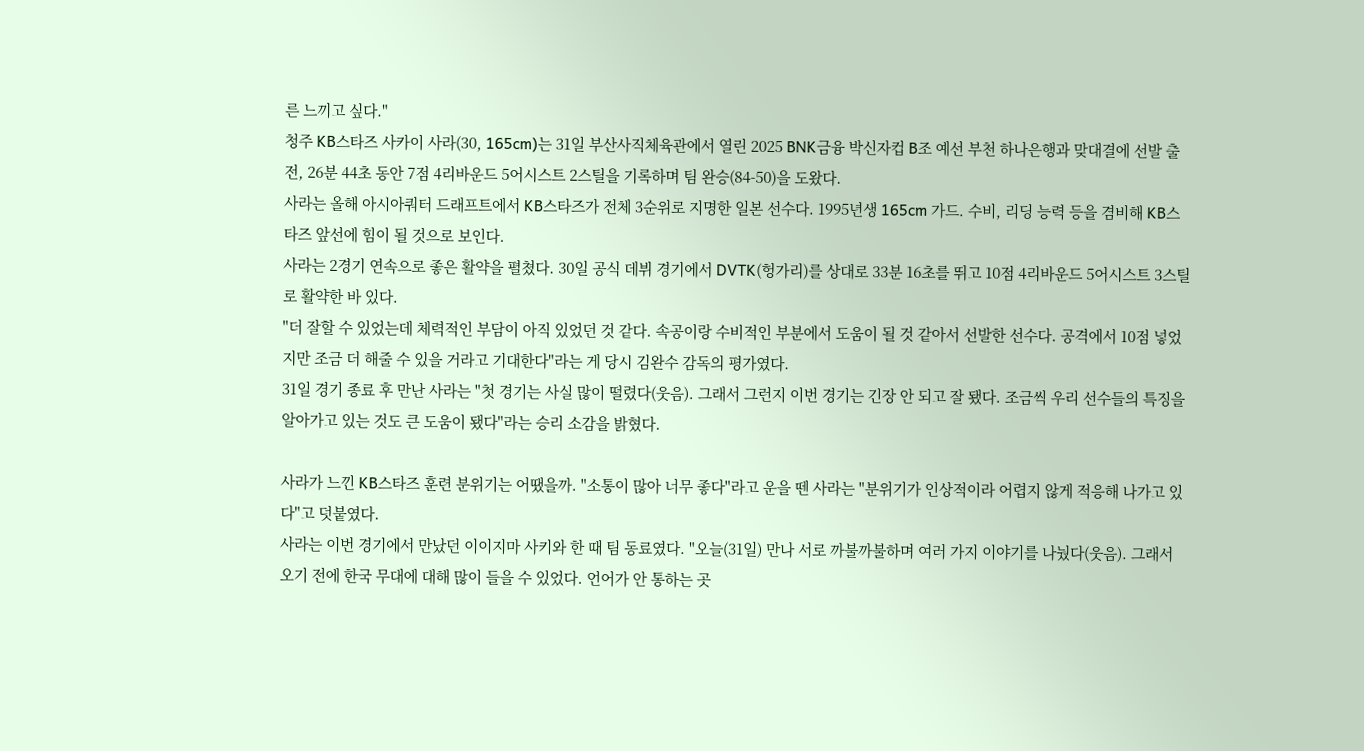른 느끼고 싶다."
청주 KB스타즈 사카이 사라(30, 165cm)는 31일 부산사직체육관에서 열린 2025 BNK금융 박신자컵 B조 예선 부천 하나은행과 맞대결에 선발 출전, 26분 44초 동안 7점 4리바운드 5어시스트 2스틸을 기록하며 팀 완승(84-50)을 도왔다.
사라는 올해 아시아쿼터 드래프트에서 KB스타즈가 전체 3순위로 지명한 일본 선수다. 1995년생 165cm 가드. 수비, 리딩 능력 등을 겸비해 KB스타즈 앞선에 힘이 될 것으로 보인다.
사라는 2경기 연속으로 좋은 활약을 펼쳤다. 30일 공식 데뷔 경기에서 DVTK(헝가리)를 상대로 33분 16초를 뛰고 10점 4리바운드 5어시스트 3스틸로 활약한 바 있다.
"더 잘할 수 있었는데 체력적인 부담이 아직 있었던 것 같다. 속공이랑 수비적인 부분에서 도움이 될 것 같아서 선발한 선수다. 공격에서 10점 넣었지만 조금 더 해줄 수 있을 거라고 기대한다"라는 게 당시 김완수 감독의 평가였다.
31일 경기 종료 후 만난 사라는 "첫 경기는 사실 많이 떨렸다(웃음). 그래서 그런지 이번 경기는 긴장 안 되고 잘 됐다. 조금씩 우리 선수들의 특징을 알아가고 있는 것도 큰 도움이 됐다"라는 승리 소감을 밝혔다.

사라가 느낀 KB스타즈 훈련 분위기는 어땠을까. "소통이 많아 너무 좋다"라고 운을 뗀 사라는 "분위기가 인상적이라 어렵지 않게 적응해 나가고 있다"고 덧붙였다.
사라는 이번 경기에서 만났던 이이지마 사키와 한 때 팀 동료였다. "오늘(31일) 만나 서로 까불까불하며 여러 가지 이야기를 나눴다(웃음). 그래서 오기 전에 한국 무대에 대해 많이 들을 수 있었다. 언어가 안 통하는 곳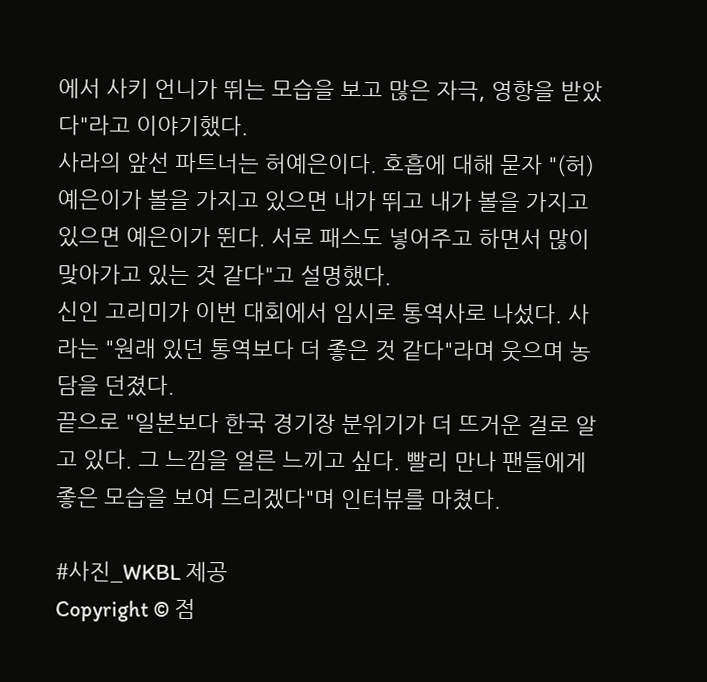에서 사키 언니가 뛰는 모습을 보고 많은 자극, 영향을 받았다"라고 이야기했다.
사라의 앞선 파트너는 허예은이다. 호흡에 대해 묻자 "(허)예은이가 볼을 가지고 있으면 내가 뛰고 내가 볼을 가지고 있으면 예은이가 뛴다. 서로 패스도 넣어주고 하면서 많이 맞아가고 있는 것 같다"고 설명했다.
신인 고리미가 이번 대회에서 임시로 통역사로 나섰다. 사라는 "원래 있던 통역보다 더 좋은 것 같다"라며 웃으며 농담을 던졌다.
끝으로 "일본보다 한국 경기장 분위기가 더 뜨거운 걸로 알고 있다. 그 느낌을 얼른 느끼고 싶다. 빨리 만나 팬들에게 좋은 모습을 보여 드리겠다"며 인터뷰를 마쳤다.

#사진_WKBL 제공
Copyright © 점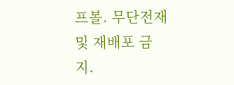프볼. 무단전재 및 재배포 금지.